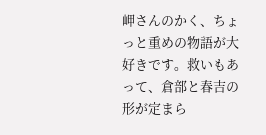岬さんのかく、ちょっと重めの物語が大好きです。救いもあって、倉部と春吉の形が定まら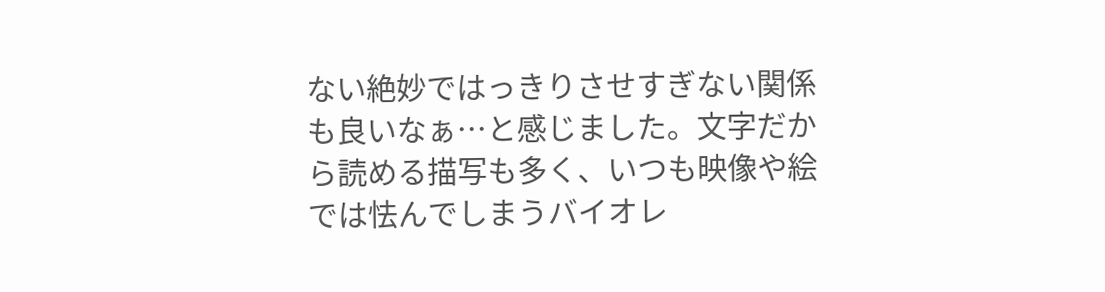ない絶妙ではっきりさせすぎない関係も良いなぁ…と感じました。文字だから読める描写も多く、いつも映像や絵では怯んでしまうバイオレ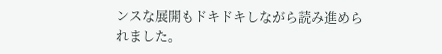ンスな展開もドキドキしながら読み進められました。